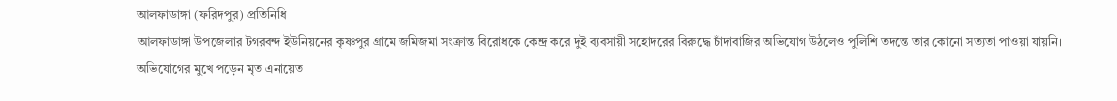আলফাডাঙ্গা (ফরিদপুর) প্রতিনিধি
আলফাডাঙ্গা উপজেলার টগরবন্দ ইউনিয়নের কৃষ্ণপুর গ্রামে জমিজমা সংক্রান্ত বিরোধকে কেন্দ্র করে দুই ব্যবসায়ী সহোদরের বিরুদ্ধে চাঁদাবাজির অভিযোগ উঠলেও পুলিশি তদন্তে তার কোনো সত্যতা পাওয়া যায়নি।
অভিযোগের মুখে পড়েন মৃত এনায়েত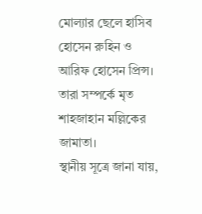মোল্যার ছেলে হাসিব হোসেন রুহিন ও আরিফ হোসেন প্রিন্স। তারা সম্পর্কে মৃত শাহজাহান মল্লিকের জামাতা।
স্থানীয় সূত্রে জানা যায়,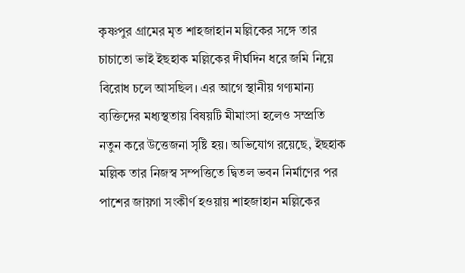কৃষ্ণপুর গ্রামের মৃত শাহজাহান মল্লিকের সঙ্গে তার চাচাতো ভাই ইছহাক মল্লিকের দীর্ঘদিন ধরে জমি নিয়ে বিরোধ চলে আসছিল। এর আগে স্থানীয় গণ্যমান্য ব্যক্তিদের মধ্যস্থতায় বিষয়টি মীমাংসা হলেও সম্প্রতি নতুন করে উত্তেজনা সৃষ্টি হয়। অভিযোগ রয়েছে, ইছহাক মল্লিক তার নিজস্ব সম্পত্তিতে দ্বিতল ভবন নির্মাণের পর পাশের জায়গা সংকীর্ণ হওয়ায় শাহজাহান মল্লিকের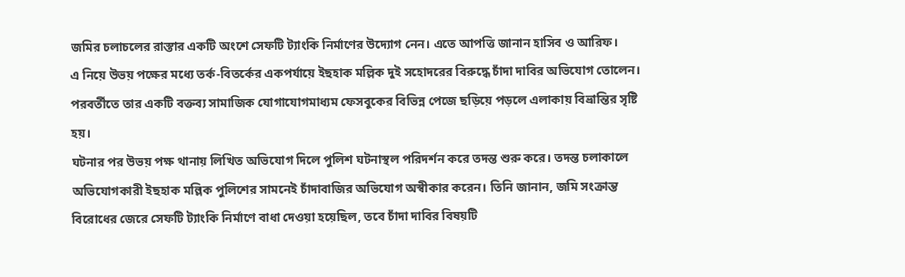জমির চলাচলের রাস্তার একটি অংশে সেফটি ট্যাংকি নির্মাণের উদ্যোগ নেন। এতে আপত্তি জানান হাসিব ও আরিফ।
এ নিয়ে উভয় পক্ষের মধ্যে তর্ক-বিতর্কের একপর্যায়ে ইছহাক মল্লিক দুই সহোদরের বিরুদ্ধে চাঁদা দাবির অভিযোগ তোলেন। পরবর্তীতে তার একটি বক্তব্য সামাজিক যোগাযোগমাধ্যম ফেসবুকের বিভিন্ন পেজে ছড়িয়ে পড়লে এলাকায় বিভ্রান্তির সৃষ্টি হয়।
ঘটনার পর উভয় পক্ষ থানায় লিখিত অভিযোগ দিলে পুলিশ ঘটনাস্থল পরিদর্শন করে তদন্ত শুরু করে। তদন্ত চলাকালে অভিযোগকারী ইছহাক মল্লিক পুলিশের সামনেই চাঁদাবাজির অভিযোগ অস্বীকার করেন। তিনি জানান, জমি সংক্রান্ত বিরোধের জেরে সেফটি ট্যাংকি নির্মাণে বাধা দেওয়া হয়েছিল, তবে চাঁদা দাবির বিষয়টি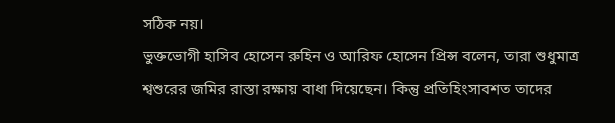সঠিক নয়।
ভুক্তভোগী হাসিব হোসেন রুহিন ও আরিফ হোসেন প্রিন্স বলেন, তারা শুধুমাত্র শ্বশুরের জমির রাস্তা রক্ষায় বাধা দিয়েছেন। কিন্তু প্রতিহিংসাবশত তাদের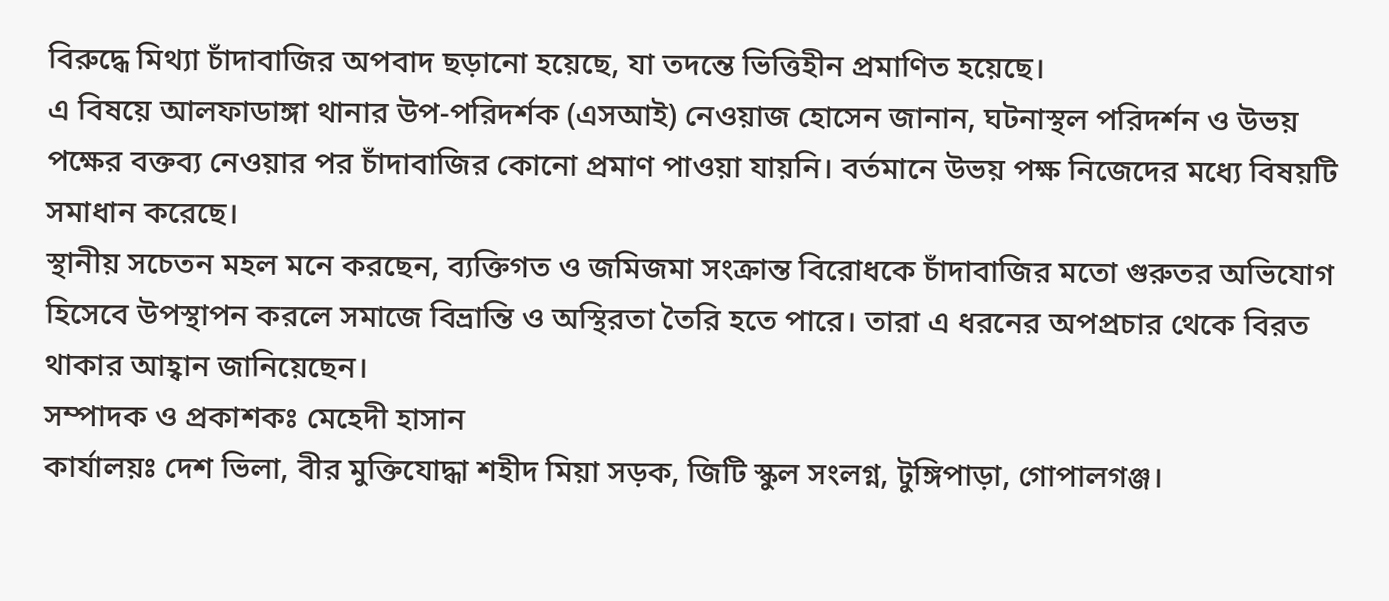বিরুদ্ধে মিথ্যা চাঁদাবাজির অপবাদ ছড়ানো হয়েছে, যা তদন্তে ভিত্তিহীন প্রমাণিত হয়েছে।
এ বিষয়ে আলফাডাঙ্গা থানার উপ-পরিদর্শক (এসআই) নেওয়াজ হোসেন জানান, ঘটনাস্থল পরিদর্শন ও উভয় পক্ষের বক্তব্য নেওয়ার পর চাঁদাবাজির কোনো প্রমাণ পাওয়া যায়নি। বর্তমানে উভয় পক্ষ নিজেদের মধ্যে বিষয়টি সমাধান করেছে।
স্থানীয় সচেতন মহল মনে করছেন, ব্যক্তিগত ও জমিজমা সংক্রান্ত বিরোধকে চাঁদাবাজির মতো গুরুতর অভিযোগ হিসেবে উপস্থাপন করলে সমাজে বিভ্রান্তি ও অস্থিরতা তৈরি হতে পারে। তারা এ ধরনের অপপ্রচার থেকে বিরত থাকার আহ্বান জানিয়েছেন।
সম্পাদক ও প্রকাশকঃ মেহেদী হাসান
কার্যালয়ঃ দেশ ভিলা, বীর মুক্তিযোদ্ধা শহীদ মিয়া সড়ক, জিটি স্কুল সংলগ্ন, টুঙ্গিপাড়া, গোপালগঞ্জ।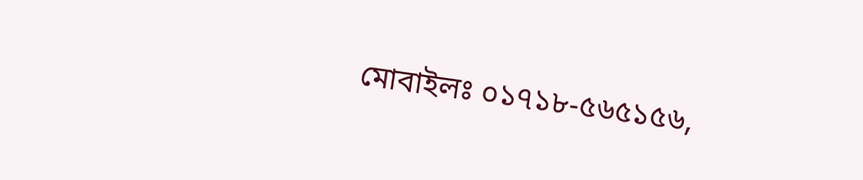মোবাইলঃ ০১৭১৮-৫৬৫১৫৬,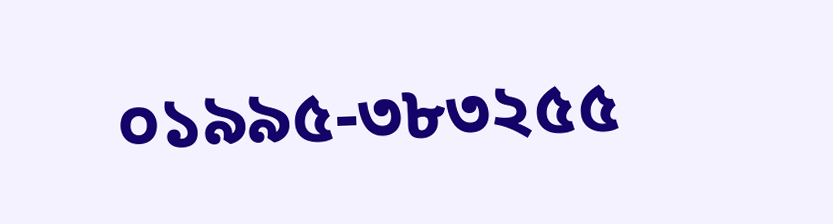০১৯৯৫-৩৮৩২৫৫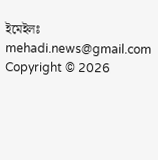ইমেইলঃ mehadi.news@gmail.com
Copyright © 2026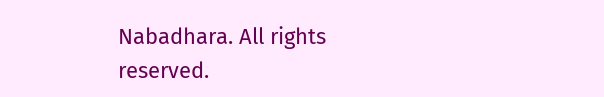Nabadhara. All rights reserved.